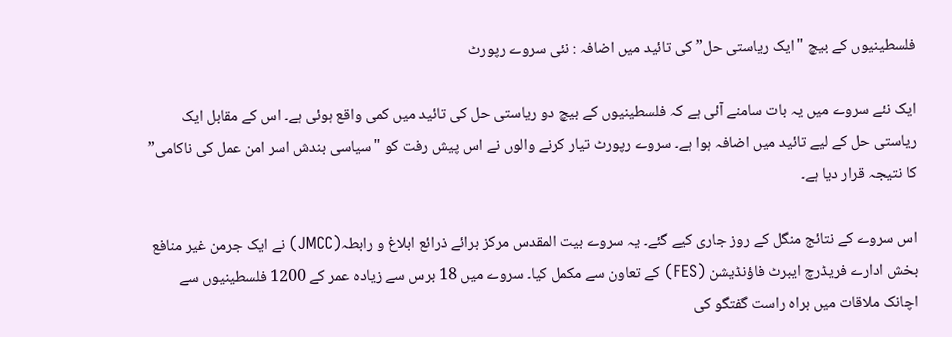فلسطینیوں کے بیچ "ایک ریاستی حل” کی تائید میں اضافہ : نئی سروے رپورٹ

ایک نئے سروے میں یہ بات سامنے آئی ہے کہ فلسطینیوں کے بیچ دو ریاستی حل کی تائید میں کمی واقع ہوئی ہے۔ اس کے مقابل ایک ریاستی حل کے لیے تائید میں اضافہ ہوا ہے۔ سروے رپورٹ تیار کرنے والوں نے اس پیش رفت کو "سیاسی بندش اسر امن عمل کی ناکامی” کا نتیجہ قرار دیا ہے۔

اس سروے کے نتائج منگل کے روز جاری کیے گئے۔ یہ سروے بیت المقدس مرکز برائے ذرائع ابلاغ و رابطہ(JMCC) نے ایک جرمن غیر منافع بخش ادارے فریڈرچ ایبرٹ فاؤنڈیشن (FES) کے تعاون سے مکمل کیا۔ سروے میں 18 برس سے زیادہ عمر کے 1200 فلسطینیوں سے اچانک ملاقات میں براہ راست گفتگو کی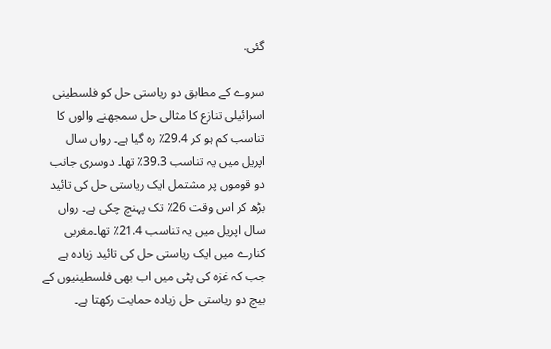گئی.

سروے کے مطابق دو ریاستی حل کو فلسطینی اسرائیلی تنازع کا مثالی حل سمجھنے والوں کا تناسب کم ہو کر 29.4٪ رہ گیا ہے۔ رواں سال اپریل میں یہ تناسب 39.3٪ تھا۔ دوسری جانب دو قوموں پر مشتمل ایک ریاستی حل کی تائید بڑھ کر اس وقت 26٪ تک پہنچ چکی ہے۔ رواں سال اپریل میں یہ تناسب 21.4٪ تھا۔مغربی کنارے میں ایک ریاستی حل کی تائید زیادہ ہے جب کہ غزہ کی پٹی میں اب بھی فلسطینیوں کے بیچ دو ریاستی حل زیادہ حمایت رکھتا ہے۔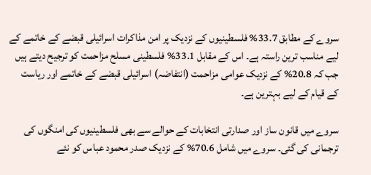سروے کے مطابق 33.7% فلسطینیوں کے نزدیک پر امن مذاکرات اسرائیلی قبضے کے خاتمے کے لیے مناسب ترین راستہ ہے۔ اس کے مقابل 33.1% فلسطینی مسلح مزاحمت کو ترجیح دیتے ہیں جب کہ 20.8% کے نزدیک عوامی مزاحمت (انتفاضہ) اسرائیلی قبضے کے خاتمے اور ریاست کے قیام کے لیے بہترین ہے۔

سروے میں قانون ساز اور صدارتی انتخابات کے حوالے سے بھی فلسطینیوں کی امنگوں کی ترجمانی کی گئی۔ سروے میں شامل 70.6% کے نزدیک صدر محمود عباس کو نئے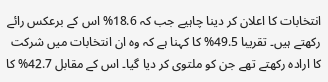انتخابات کا اعلان کر دینا چاہیے جب کہ 18.6% اس کے برعکس رائے رکھتے ہیں۔ تقریبا 49.5% کا کہنا ہے کہ وہ ان انتخابات میں شرکت کا ارادہ رکھتے تھے جن کو ملتوی کر دیا گیا۔ اس کے مقابل 42.7% کا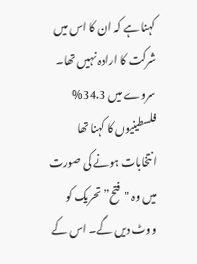کہنا ہے کہ ان کا اس میں شرکت کا ارادہ نہیں تھا۔
سروے میں 34.3% فلسطینیوں کا کہنا تھا انتخابات ہونے کی صورت میں وہ "فتح” تحریک کو ووٹ دیں گے۔ اس کے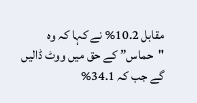مقابل 10.2% نے کہا کہ وہ "حماس” کے حق میں ووٹ ڈالیں گے جب کہ 34.1%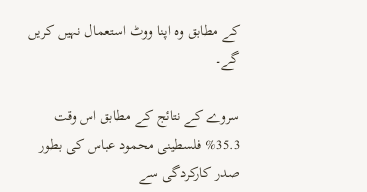کے مطابق وہ اپنا ووٹ استعمال نہیں کریں گے۔

سروے کے نتائج کے مطابق اس وقت 35.3% فلسطینی محمود عباس کی بطور صدر کارکردگی سے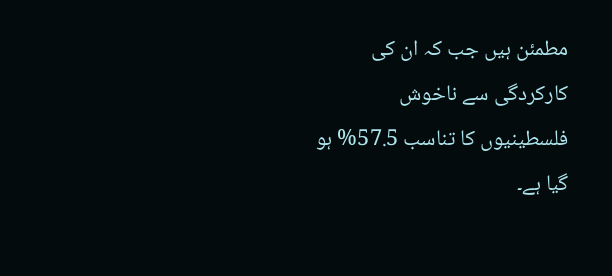مطمئن ہیں جب کہ ان کی کارکردگی سے ناخوش فلسطینیوں کا تناسب 57.5% ہو گیا ہے۔